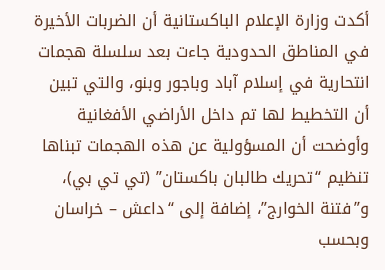أكدت وزارة الإعلام الباكستانية أن الضربات الأخيرة في المناطق الحدودية جاءت بعد سلسلة هجمات انتحارية في إسلام آباد وباجور وبنو، والتي تبين أن التخطيط لها تم داخل الأراضي الأفغانية
وأوضحت أن المسؤولية عن هذه الهجمات تبناها تنظيم “تحريك طالبان باكستان” (تي تي بي)، و”فتنة الخوارج”، إضافة إلى “داعش – خراسان
وبحسب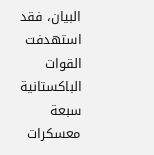البيان، فقد استهدفت القوات الباكستانية سبعة معسكرات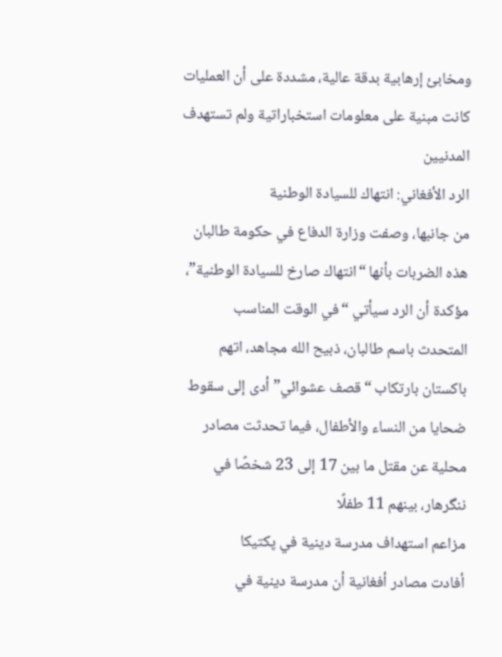ومخابئ إرهابية بدقة عالية، مشددة على أن العمليات كانت مبنية على معلومات استخباراتية ولم تستهدف المدنيين
الرد الأفغاني: انتهاك للسيادة الوطنية
من جانبها، وصفت وزارة الدفاع في حكومة طالبان هذه الضربات بأنها “انتهاك صارخ للسيادة الوطنية”، مؤكدة أن الرد سيأتي “في الوقت المناسب
المتحدث باسم طالبان، ذبيح الله مجاهد، اتهم باكستان بارتكاب “قصف عشوائي” أدى إلى سقوط ضحايا من النساء والأطفال، فيما تحدثت مصادر محلية عن مقتل ما بين 17 إلى 23 شخصًا في ننگرهار، بينهم 11 طفلًا
مزاعم استهداف مدرسة دينية في پکتیکا
أفادت مصادر أفغانية أن مدرسة دينية في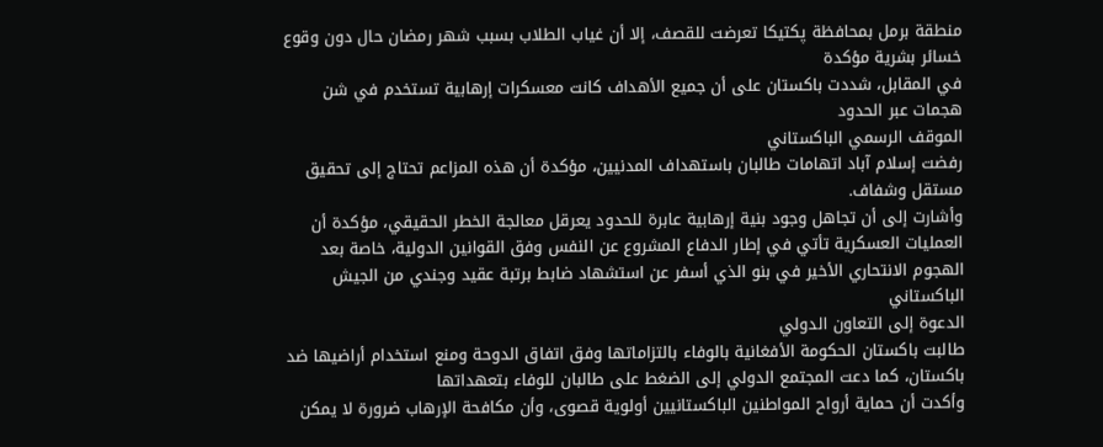منطقة برمل بمحافظة پکتیکا تعرضت للقصف، إلا أن غياب الطلاب بسبب شهر رمضان حال دون وقوع خسائر بشرية مؤكدة
في المقابل، شددت باكستان على أن جميع الأهداف كانت معسكرات إرهابية تستخدم في شن هجمات عبر الحدود
الموقف الرسمي الباكستاني
رفضت إسلام آباد اتهامات طالبان باستهداف المدنيين، مؤكدة أن هذه المزاعم تحتاج إلى تحقيق مستقل وشفاف.
وأشارت إلى أن تجاهل وجود بنية إرهابية عابرة للحدود يعرقل معالجة الخطر الحقيقي، مؤكدة أن العمليات العسكرية تأتي في إطار الدفاع المشروع عن النفس وفق القوانين الدولية، خاصة بعد الهجوم الانتحاري الأخير في بنو الذي أسفر عن استشهاد ضابط برتبة عقيد وجندي من الجيش الباكستاني
الدعوة إلى التعاون الدولي
طالبت باكستان الحكومة الأفغانية بالوفاء بالتزاماتها وفق اتفاق الدوحة ومنع استخدام أراضيها ضد باكستان، كما دعت المجتمع الدولي إلى الضغط على طالبان للوفاء بتعهداتها
وأكدت أن حماية أرواح المواطنين الباكستانيين أولوية قصوى، وأن مكافحة الإرهاب ضرورة لا يمكن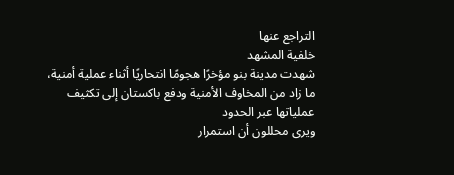التراجع عنها
خلفية المشهد
شهدت مدينة بنو مؤخرًا هجومًا انتحاريًا أثناء عملية أمنية، ما زاد من المخاوف الأمنية ودفع باكستان إلى تكثيف عملياتها عبر الحدود
ويرى محللون أن استمرار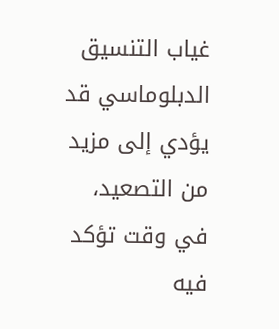غياب التنسيق الدبلوماسي قد يؤدي إلى مزيد من التصعيد، في وقت تؤكد فيه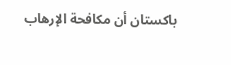باكستان أن مكافحة الإرهاب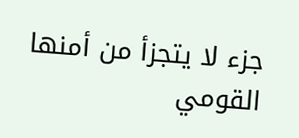جزء لا يتجزأ من أمنها القومي